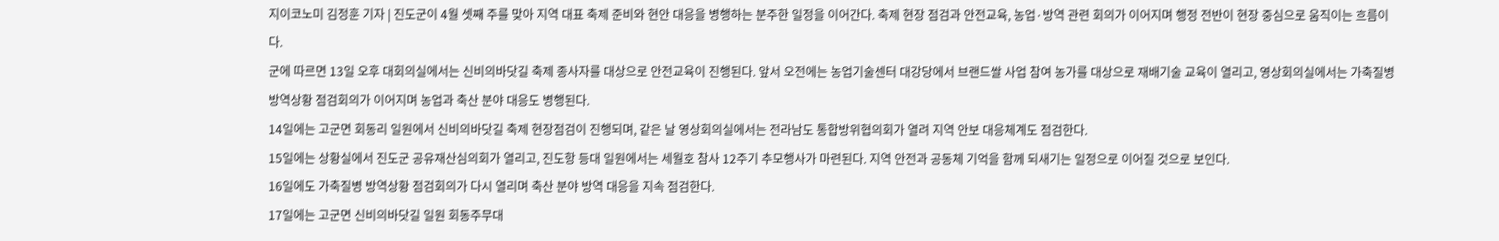지이코노미 김정훈 기자 | 진도군이 4월 셋째 주를 맞아 지역 대표 축제 준비와 현안 대응을 병행하는 분주한 일정을 이어간다. 축제 현장 점검과 안전교육, 농업·방역 관련 회의가 이어지며 행정 전반이 현장 중심으로 움직이는 흐름이다.
군에 따르면 13일 오후 대회의실에서는 신비의바닷길 축제 종사자를 대상으로 안전교육이 진행된다. 앞서 오전에는 농업기술센터 대강당에서 브랜드쌀 사업 참여 농가를 대상으로 재배기술 교육이 열리고, 영상회의실에서는 가축질병 방역상황 점검회의가 이어지며 농업과 축산 분야 대응도 병행된다.
14일에는 고군면 회동리 일원에서 신비의바닷길 축제 현장점검이 진행되며, 같은 날 영상회의실에서는 전라남도 통합방위협의회가 열려 지역 안보 대응체계도 점검한다.
15일에는 상황실에서 진도군 공유재산심의회가 열리고, 진도항 등대 일원에서는 세월호 참사 12주기 추모행사가 마련된다. 지역 안전과 공동체 기억을 함께 되새기는 일정으로 이어질 것으로 보인다.
16일에도 가축질병 방역상황 점검회의가 다시 열리며 축산 분야 방역 대응을 지속 점검한다.
17일에는 고군면 신비의바닷길 일원 회동주무대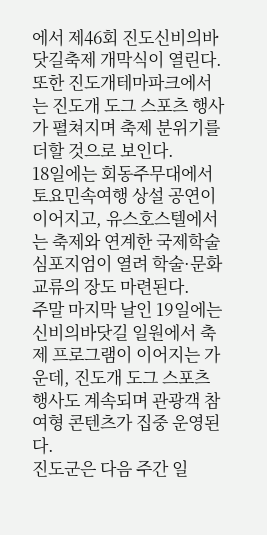에서 제46회 진도신비의바닷길축제 개막식이 열린다. 또한 진도개테마파크에서는 진도개 도그 스포츠 행사가 펼쳐지며 축제 분위기를 더할 것으로 보인다.
18일에는 회동주무대에서 토요민속여행 상설 공연이 이어지고, 유스호스텔에서는 축제와 연계한 국제학술 심포지엄이 열려 학술·문화 교류의 장도 마련된다.
주말 마지막 날인 19일에는 신비의바닷길 일원에서 축제 프로그램이 이어지는 가운데, 진도개 도그 스포츠 행사도 계속되며 관광객 참여형 콘텐츠가 집중 운영된다.
진도군은 다음 주간 일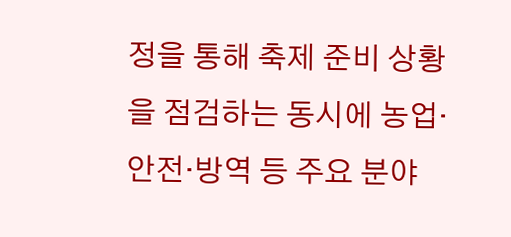정을 통해 축제 준비 상황을 점검하는 동시에 농업·안전·방역 등 주요 분야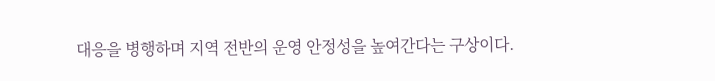대응을 병행하며 지역 전반의 운영 안정성을 높여간다는 구상이다.